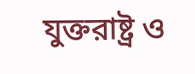যুক্তরাষ্ট্র ও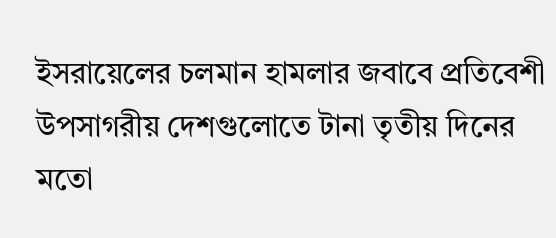ইসরায়েলের চলমান হামলার জবাবে প্রতিবেশী উপসাগরীয় দেশগুলোতে টানা তৃতীয় দিনের মতো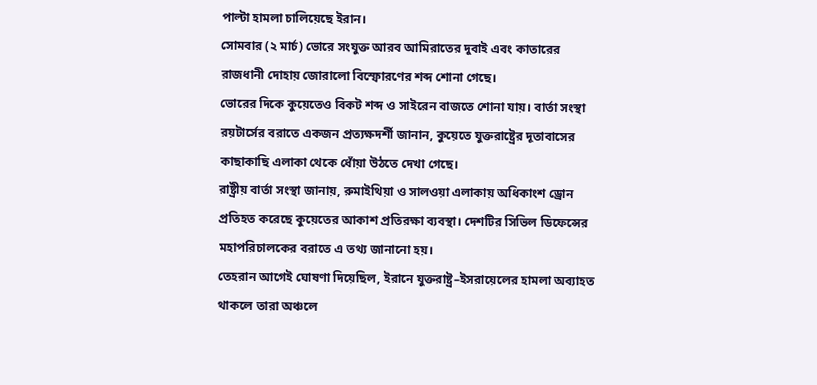পাল্টা হামলা চালিয়েছে ইরান।
সোমবার (২ মার্চ) ভোরে সংযুক্ত আরব আমিরাতের দুবাই এবং কাতারের রাজধানী দোহায় জোরালো বিস্ফোরণের শব্দ শোনা গেছে।
ভোরের দিকে কুয়েতেও বিকট শব্দ ও সাইরেন বাজতে শোনা যায়। বার্তা সংস্থা রয়টার্সের বরাতে একজন প্রত্যক্ষদর্শী জানান, কুয়েতে যুক্তরাষ্ট্রের দূতাবাসের কাছাকাছি এলাকা থেকে ধোঁয়া উঠতে দেখা গেছে।
রাষ্ট্রীয় বার্তা সংস্থা জানায়, রুমাইথিয়া ও সালওয়া এলাকায় অধিকাংশ ড্রোন প্রতিহত করেছে কুয়েতের আকাশ প্রতিরক্ষা ব্যবস্থা। দেশটির সিভিল ডিফেন্সের মহাপরিচালকের বরাতে এ তথ্য জানানো হয়।
তেহরান আগেই ঘোষণা দিয়েছিল, ইরানে যুক্তরাষ্ট্র–ইসরায়েলের হামলা অব্যাহত থাকলে তারা অঞ্চলে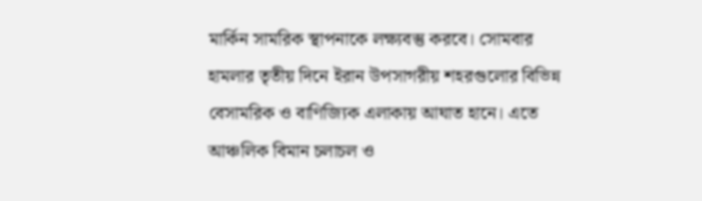মার্কিন সামরিক স্থাপনাকে লক্ষ্যবস্তু করবে। সোমবার হামলার তৃতীয় দিনে ইরান উপসাগরীয় শহরগুলোর বিভিন্ন বেসামরিক ও বাণিজ্যিক এলাকায় আঘাত হানে। এতে আঞ্চলিক বিমান চলাচল ও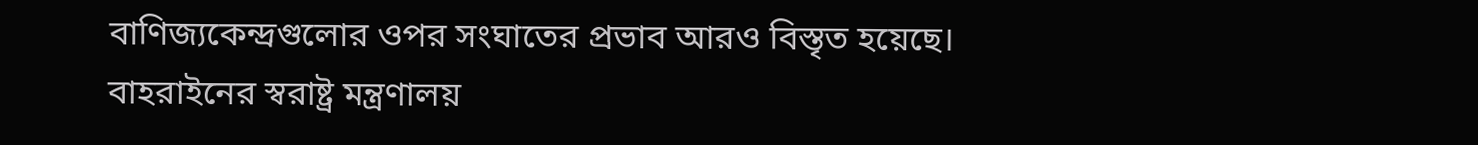বাণিজ্যকেন্দ্রগুলোর ওপর সংঘাতের প্রভাব আরও বিস্তৃত হয়েছে।
বাহরাইনের স্বরাষ্ট্র মন্ত্রণালয়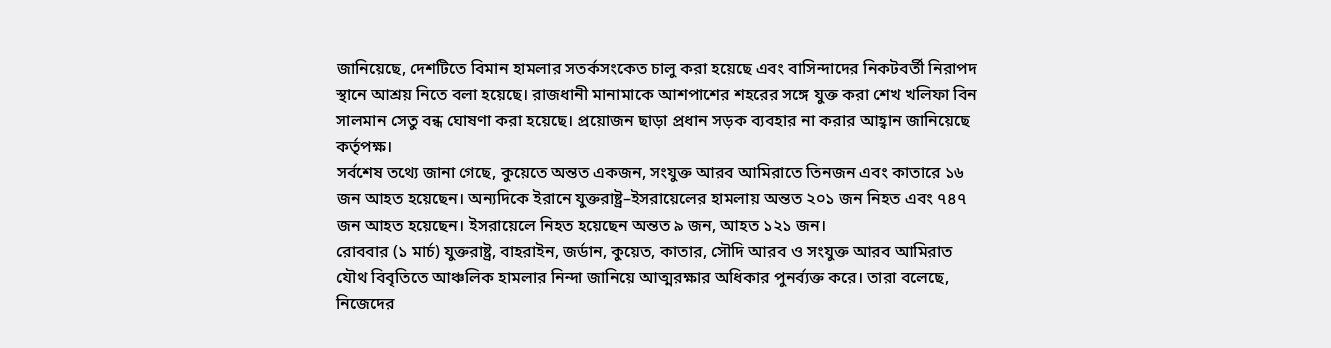জানিয়েছে, দেশটিতে বিমান হামলার সতর্কসংকেত চালু করা হয়েছে এবং বাসিন্দাদের নিকটবর্তী নিরাপদ স্থানে আশ্রয় নিতে বলা হয়েছে। রাজধানী মানামাকে আশপাশের শহরের সঙ্গে যুক্ত করা শেখ খলিফা বিন সালমান সেতু বন্ধ ঘোষণা করা হয়েছে। প্রয়োজন ছাড়া প্রধান সড়ক ব্যবহার না করার আহ্বান জানিয়েছে কর্তৃপক্ষ।
সর্বশেষ তথ্যে জানা গেছে, কুয়েতে অন্তত একজন, সংযুক্ত আরব আমিরাতে তিনজন এবং কাতারে ১৬ জন আহত হয়েছেন। অন্যদিকে ইরানে যুক্তরাষ্ট্র–ইসরায়েলের হামলায় অন্তত ২০১ জন নিহত এবং ৭৪৭ জন আহত হয়েছেন। ইসরায়েলে নিহত হয়েছেন অন্তত ৯ জন, আহত ১২১ জন।
রোববার (১ মার্চ) যুক্তরাষ্ট্র, বাহরাইন, জর্ডান, কুয়েত, কাতার, সৌদি আরব ও সংযুক্ত আরব আমিরাত যৌথ বিবৃতিতে আঞ্চলিক হামলার নিন্দা জানিয়ে আত্মরক্ষার অধিকার পুনর্ব্যক্ত করে। তারা বলেছে, নিজেদের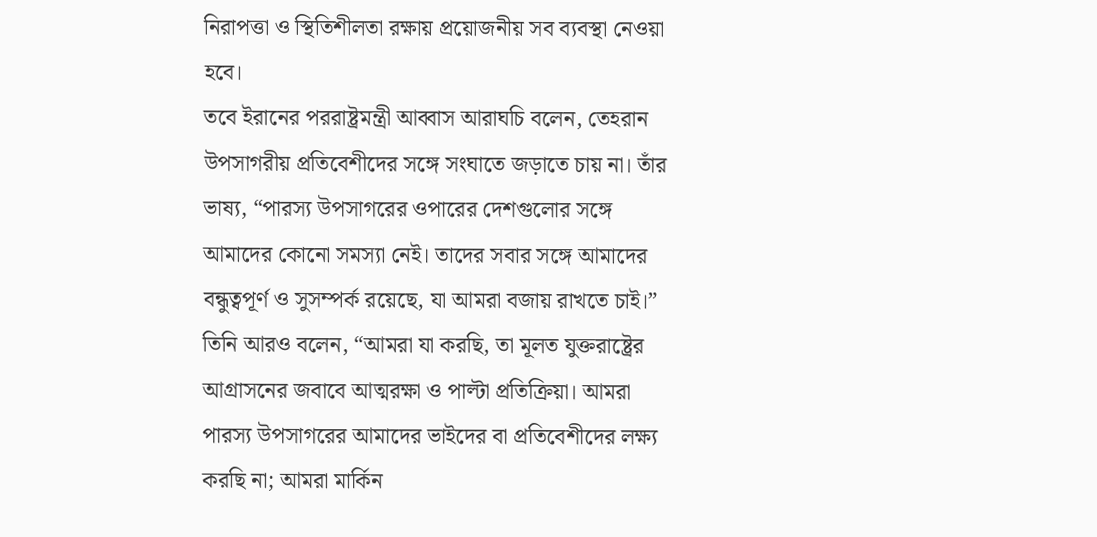নিরাপত্তা ও স্থিতিশীলতা রক্ষায় প্রয়োজনীয় সব ব্যবস্থা নেওয়া হবে।
তবে ইরানের পররাষ্ট্রমন্ত্রী আব্বাস আরাঘচি বলেন, তেহরান উপসাগরীয় প্রতিবেশীদের সঙ্গে সংঘাতে জড়াতে চায় না। তাঁর ভাষ্য, “পারস্য উপসাগরের ওপারের দেশগুলোর সঙ্গে আমাদের কোনো সমস্যা নেই। তাদের সবার সঙ্গে আমাদের বন্ধুত্বপূর্ণ ও সুসম্পর্ক রয়েছে, যা আমরা বজায় রাখতে চাই।”
তিনি আরও বলেন, “আমরা যা করছি, তা মূলত যুক্তরাষ্ট্রের আগ্রাসনের জবাবে আত্মরক্ষা ও পাল্টা প্রতিক্রিয়া। আমরা পারস্য উপসাগরের আমাদের ভাইদের বা প্রতিবেশীদের লক্ষ্য করছি না; আমরা মার্কিন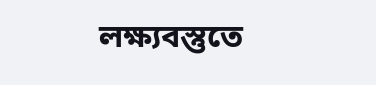লক্ষ্যবস্তুতে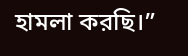হামলা করছি।”